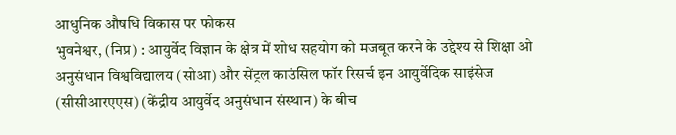आधुनिक औषधि विकास पर फोकस
भुवनेश्वर, (निप्र) : आयुर्वेद विज्ञान के क्षेत्र में शोध सहयोग को मजबूत करने के उद्देश्य से शिक्षा ओ अनुसंधान विश्वविद्यालय (सोआ) और सेंट्रल काउंसिल फॉर रिसर्च इन आयुर्वेदिक साइंसेज (सीसीआरएएस) (केंद्रीय आयुर्वेद अनुसंधान संस्थान) के बीच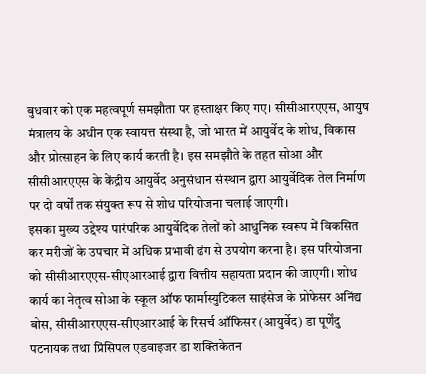बुधवार को एक महत्वपूर्ण समझौता पर हस्ताक्षर किए गए। सीसीआरएएस, आयुष मंत्रालय के अधीन एक स्वायत्त संस्था है, जो भारत में आयुर्वेद के शोध, विकास और प्रोत्साहन के लिए कार्य करती है। इस समझौते के तहत सोआ और सीसीआरएएस के केंद्रीय आयुर्वेद अनुसंधान संस्थान द्वारा आयुर्वेदिक तेल निर्माण पर दो वर्षों तक संयुक्त रूप से शोध परियोजना चलाई जाएगी।
इसका मुख्य उद्देश्य पारंपरिक आयुर्वेदिक तेलों को आधुनिक स्वरूप में विकसित कर मरीजों के उपचार में अधिक प्रभावी ढंग से उपयोग करना है। इस परियोजना को सीसीआरएएस-सीएआरआई द्वारा वित्तीय सहायता प्रदान की जाएगी। शोध कार्य का नेतृत्व सोआ के स्कूल ऑफ फार्मास्युटिकल साइंसेज के प्रोफेसर अनिंद्य बोस, सीसीआरएएस-सीएआरआई के रिसर्च ऑफिसर (आयुर्वेद) डा पूर्णेंदु पटनायक तथा प्रिंसिपल एडवाइजर डा शक्तिकेतन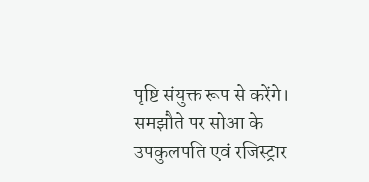पृष्टि संयुक्त रूप से करेंगे। समझौते पर सोआ के उपकुलपति एवं रजिस्ट्रार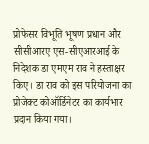प्रोफेसर विभूति भूषण प्रधान और सीसीआरए एस-सीएआरआई के निदेशक डा एमएम राव ने हस्ताक्षर किए। डा राव को इस परियोजना का प्रोजेक्ट कोऑर्डिनेटर का कार्यभार प्रदान किया गया।